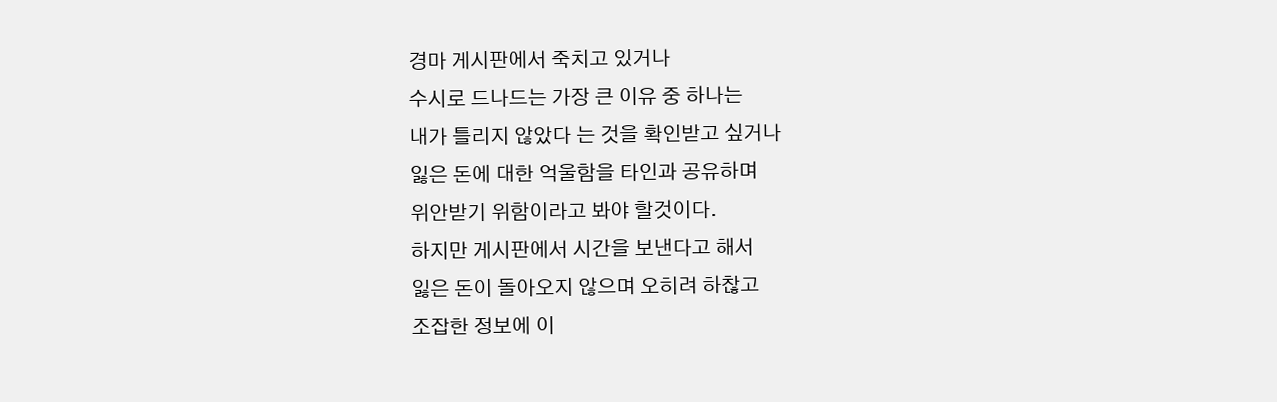경마 게시판에서 죽치고 있거나
수시로 드나드는 가장 큰 이유 중 하나는
내가 틀리지 않았다 는 것을 확인받고 싶거나
잃은 돈에 대한 억울함을 타인과 공유하며
위안받기 위함이라고 봐야 할것이다.
하지만 게시판에서 시간을 보낸다고 해서
잃은 돈이 돌아오지 않으며 오히려 하찮고
조잡한 정보에 이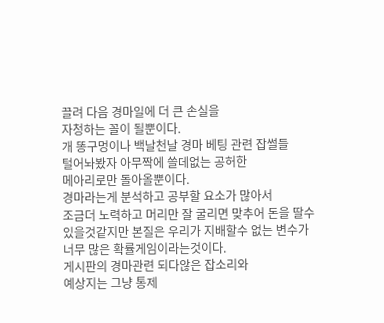끌려 다음 경마일에 더 큰 손실을
자청하는 꼴이 될뿐이다.
개 똥구멍이나 백날천날 경마 베팅 관련 잡썰들
털어놔봤자 아무짝에 쓸데없는 공허한
메아리로만 돌아올뿐이다.
경마라는게 분석하고 공부할 요소가 많아서
조금더 노력하고 머리만 잘 굴리면 맞추어 돈을 딸수
있을것같지만 본질은 우리가 지배할수 없는 변수가
너무 많은 확률게임이라는것이다.
게시판의 경마관련 되다않은 잡소리와
예상지는 그냥 통제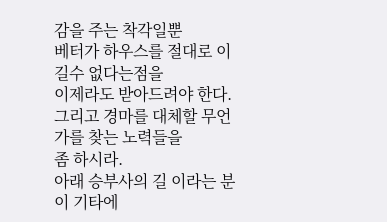감을 주는 착각일뿐
베터가 하우스를 절대로 이길수 없다는점을
이제라도 받아드려야 한다.
그리고 경마를 대체할 무언가를 찾는 노력들을
좀 하시라.
아래 승부사의 길 이라는 분이 기타에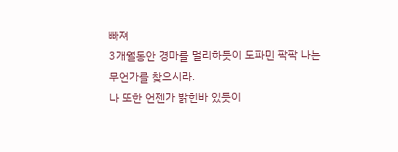빠져
3개월동안 경마를 멀리하듯이 도파민 팍팍 나는
무언가를 찾으시라.
나 또한 언젠가 밝힌바 있듯이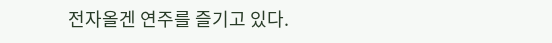전자올겐 연주를 즐기고 있다.